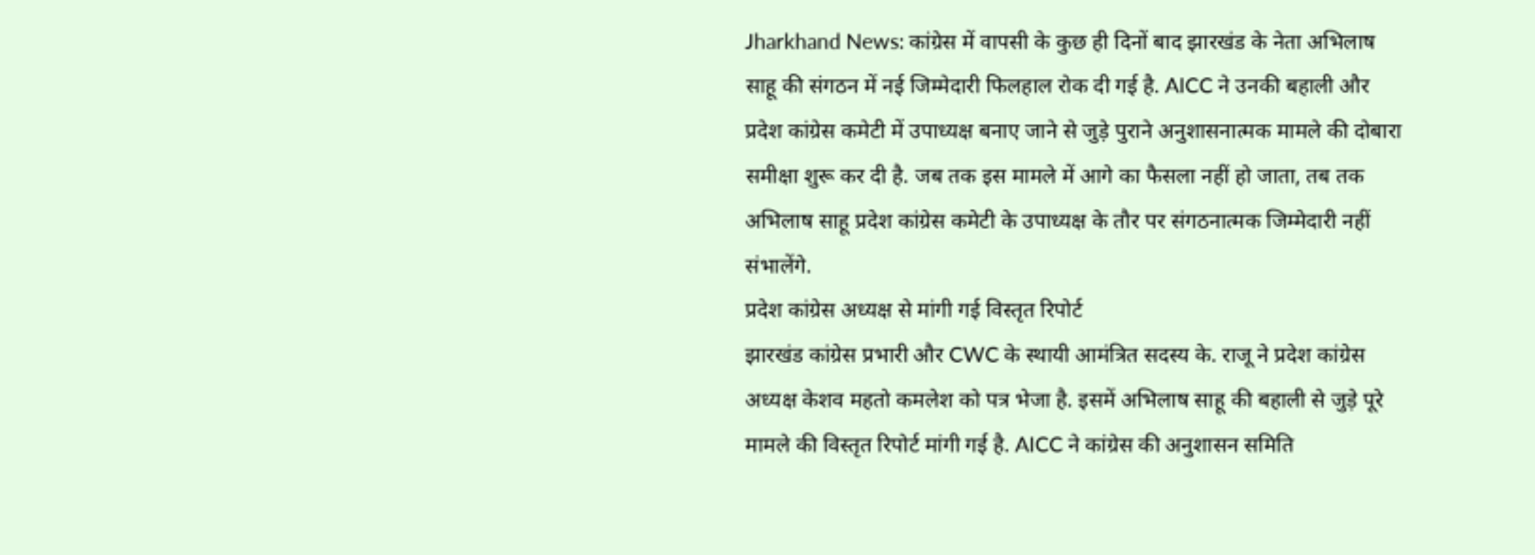Jharkhand News: कांग्रेस में वापसी के कुछ ही दिनों बाद झारखंड के नेता अभिलाष साहू की संगठन में नई जिम्मेदारी फिलहाल रोक दी गई है. AICC ने उनकी बहाली और प्रदेश कांग्रेस कमेटी में उपाध्यक्ष बनाए जाने से जुड़े पुराने अनुशासनात्मक मामले की दोबारा समीक्षा शुरू कर दी है. जब तक इस मामले में आगे का फैसला नहीं हो जाता, तब तक अभिलाष साहू प्रदेश कांग्रेस कमेटी के उपाध्यक्ष के तौर पर संगठनात्मक जिम्मेदारी नहीं संभालेंगे.
प्रदेश कांग्रेस अध्यक्ष से मांगी गई विस्तृत रिपोर्ट
झारखंड कांग्रेस प्रभारी और CWC के स्थायी आमंत्रित सदस्य के. राजू ने प्रदेश कांग्रेस अध्यक्ष केशव महतो कमलेश को पत्र भेजा है. इसमें अभिलाष साहू की बहाली से जुड़े पूरे मामले की विस्तृत रिपोर्ट मांगी गई है. AICC ने कांग्रेस की अनुशासन समिति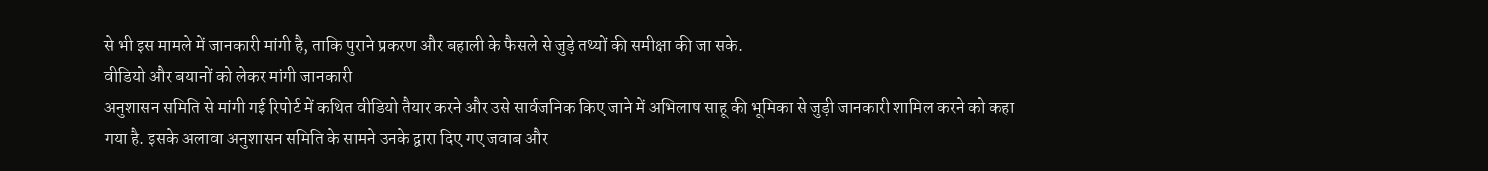से भी इस मामले में जानकारी मांगी है, ताकि पुराने प्रकरण और बहाली के फैसले से जुड़े तथ्यों की समीक्षा की जा सके.
वीडियो और बयानों को लेकर मांगी जानकारी
अनुशासन समिति से मांगी गई रिपोर्ट में कथित वीडियो तैयार करने और उसे सार्वजनिक किए जाने में अभिलाष साहू की भूमिका से जुड़ी जानकारी शामिल करने को कहा गया है. इसके अलावा अनुशासन समिति के सामने उनके द्वारा दिए गए जवाब और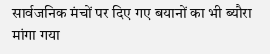सार्वजनिक मंचों पर दिए गए बयानों का भी ब्यौरा मांगा गया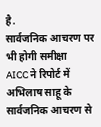है.
सार्वजनिक आचरण पर भी होगी समीक्षा
AICC ने रिपोर्ट में अभिलाष साहू के सार्वजनिक आचरण से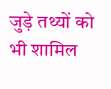जुड़े तथ्यों को भी शामिल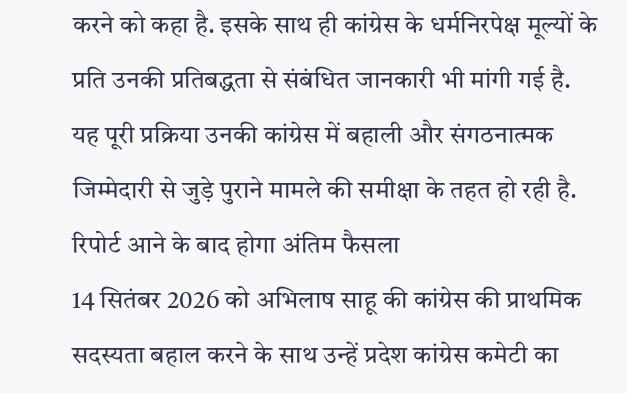करने को कहा है. इसके साथ ही कांग्रेस के धर्मनिरपेक्ष मूल्यों के प्रति उनकी प्रतिबद्धता से संबंधित जानकारी भी मांगी गई है. यह पूरी प्रक्रिया उनकी कांग्रेस में बहाली और संगठनात्मक जिम्मेदारी से जुड़े पुराने मामले की समीक्षा के तहत हो रही है.
रिपोर्ट आने के बाद होगा अंतिम फैसला
14 सितंबर 2026 को अभिलाष साहू की कांग्रेस की प्राथमिक सदस्यता बहाल करने के साथ उन्हें प्रदेश कांग्रेस कमेटी का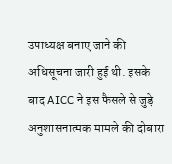उपाध्यक्ष बनाए जाने की अधिसूचना जारी हुई थी. इसके बाद AICC ने इस फैसले से जुड़े अनुशासनात्मक मामले की दोबारा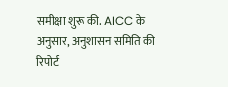समीक्षा शुरू की. AICC के अनुसार, अनुशासन समिति की रिपोर्ट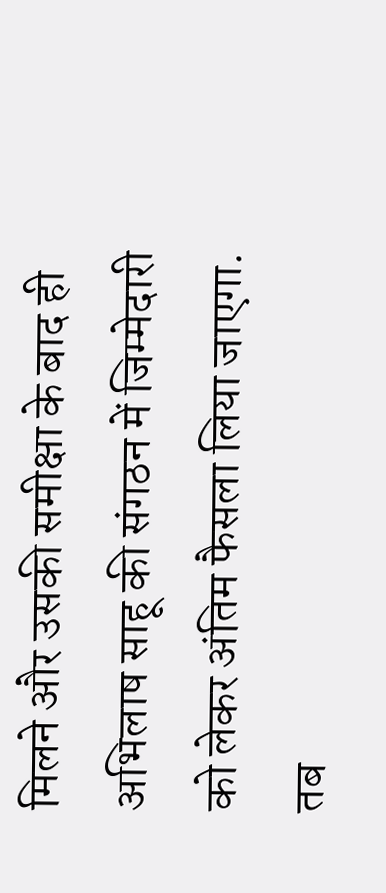मिलने और उसकी समीक्षा के बाद ही अभिलाष साहू की संगठन में जिम्मेदारी को लेकर अंतिम फैसला लिया जाएगा. तब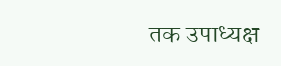तक उपाध्यक्ष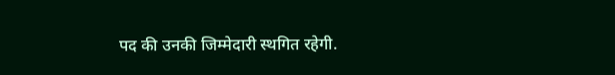पद की उनकी जिम्मेदारी स्थगित रहेगी.